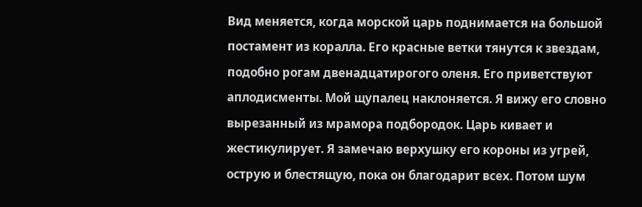Вид меняется, когда морской царь поднимается на большой постамент из коралла. Его красные ветки тянутся к звездам, подобно рогам двенадцатирогого оленя. Его приветствуют аплодисменты. Мой щупалец наклоняется. Я вижу его словно вырезанный из мрамора подбородок. Царь кивает и жестикулирует. Я замечаю верхушку его короны из угрей, острую и блестящую, пока он благодарит всех. Потом шум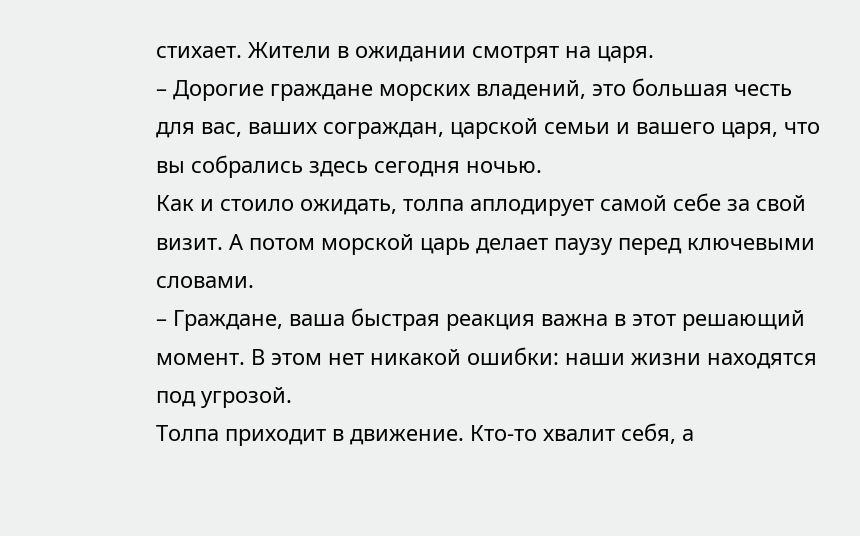стихает. Жители в ожидании смотрят на царя.
– Дорогие граждане морских владений, это большая честь для вас, ваших сограждан, царской семьи и вашего царя, что вы собрались здесь сегодня ночью.
Как и стоило ожидать, толпа аплодирует самой себе за свой визит. А потом морской царь делает паузу перед ключевыми словами.
– Граждане, ваша быстрая реакция важна в этот решающий момент. В этом нет никакой ошибки: наши жизни находятся под угрозой.
Толпа приходит в движение. Кто-то хвалит себя, а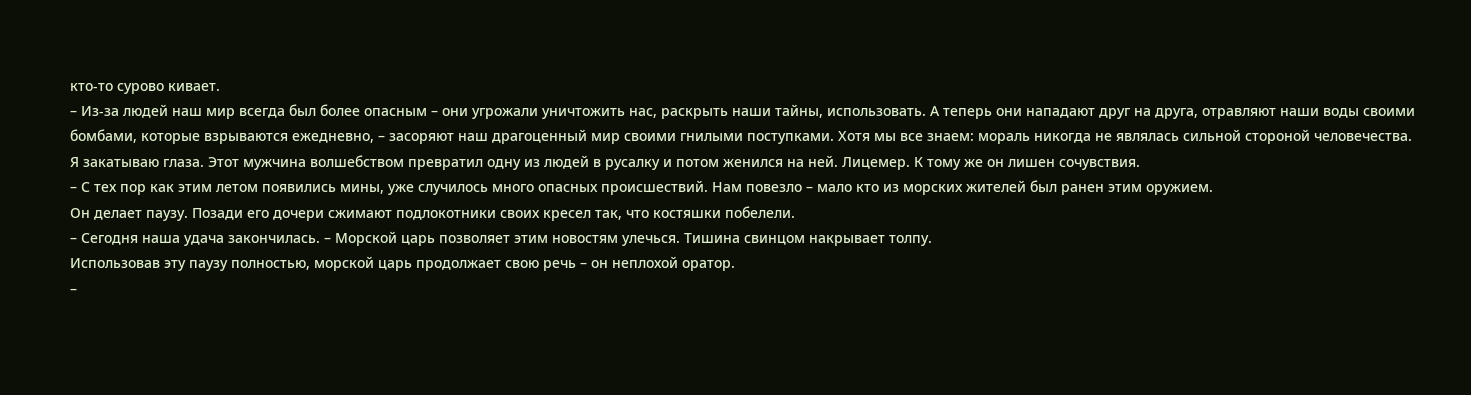кто-то сурово кивает.
– Из-за людей наш мир всегда был более опасным – они угрожали уничтожить нас, раскрыть наши тайны, использовать. А теперь они нападают друг на друга, отравляют наши воды своими бомбами, которые взрываются ежедневно, – засоряют наш драгоценный мир своими гнилыми поступками. Хотя мы все знаем: мораль никогда не являлась сильной стороной человечества.
Я закатываю глаза. Этот мужчина волшебством превратил одну из людей в русалку и потом женился на ней. Лицемер. К тому же он лишен сочувствия.
– С тех пор как этим летом появились мины, уже случилось много опасных происшествий. Нам повезло – мало кто из морских жителей был ранен этим оружием.
Он делает паузу. Позади его дочери сжимают подлокотники своих кресел так, что костяшки побелели.
– Сегодня наша удача закончилась. – Морской царь позволяет этим новостям улечься. Тишина свинцом накрывает толпу.
Использовав эту паузу полностью, морской царь продолжает свою речь – он неплохой оратор.
–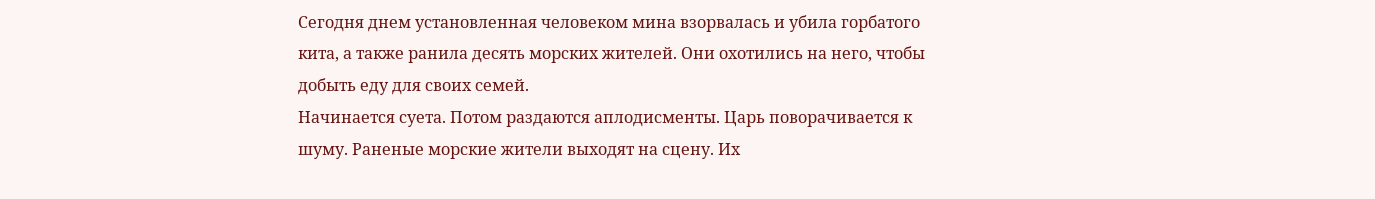Сегодня днем установленная человеком мина взорвалась и убила горбатого кита, а также ранила десять морских жителей. Они охотились на него, чтобы добыть еду для своих семей.
Начинается суета. Потом раздаются аплодисменты. Царь поворачивается к шуму. Раненые морские жители выходят на сцену. Их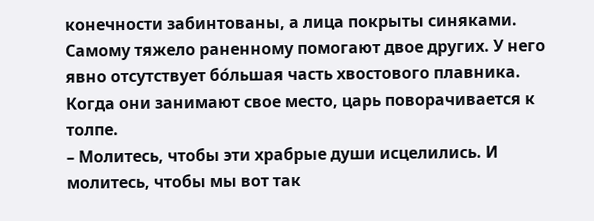конечности забинтованы, а лица покрыты синяками. Самому тяжело раненному помогают двое других. У него явно отсутствует бо́льшая часть хвостового плавника.
Когда они занимают свое место, царь поворачивается к толпе.
– Молитесь, чтобы эти храбрые души исцелились. И молитесь, чтобы мы вот так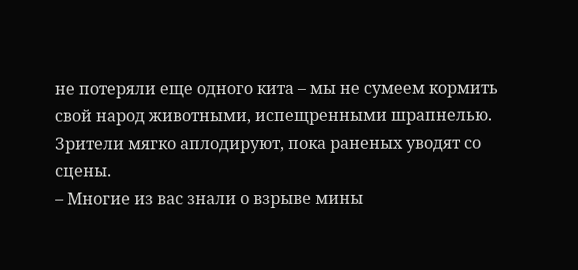не потеряли еще одного кита – мы не сумеем кормить свой народ животными, испещренными шрапнелью.
Зрители мягко аплодируют, пока раненых уводят со сцены.
– Многие из вас знали о взрыве мины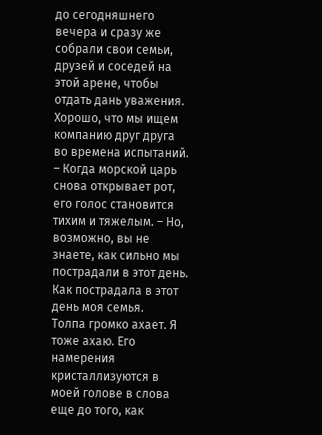до сегодняшнего вечера и сразу же собрали свои семьи, друзей и соседей на этой арене, чтобы отдать дань уважения. Хорошо, что мы ищем компанию друг друга во времена испытаний. – Когда морской царь снова открывает рот, его голос становится тихим и тяжелым. – Но, возможно, вы не знаете, как сильно мы пострадали в этот день. Как пострадала в этот день моя семья.
Толпа громко ахает. Я тоже ахаю. Его намерения кристаллизуются в моей голове в слова еще до того, как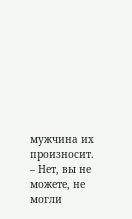мужчина их произносит.
– Нет, вы не можете, не могли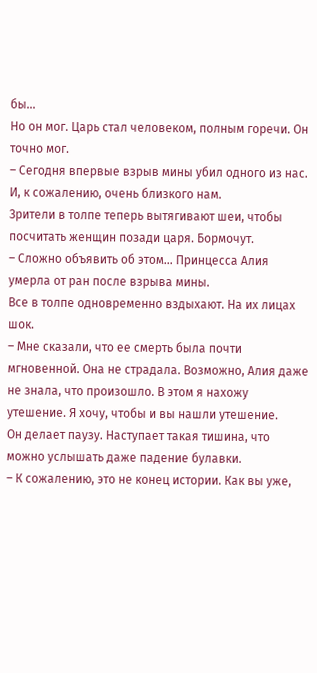бы…
Но он мог. Царь стал человеком, полным горечи. Он точно мог.
– Сегодня впервые взрыв мины убил одного из нас. И, к сожалению, очень близкого нам.
Зрители в толпе теперь вытягивают шеи, чтобы посчитать женщин позади царя. Бормочут.
– Сложно объявить об этом… Принцесса Алия умерла от ран после взрыва мины.
Все в толпе одновременно вздыхают. На их лицах шок.
– Мне сказали, что ее смерть была почти мгновенной. Она не страдала. Возможно, Алия даже не знала, что произошло. В этом я нахожу утешение. Я хочу, чтобы и вы нашли утешение.
Он делает паузу. Наступает такая тишина, что можно услышать даже падение булавки.
– К сожалению, это не конец истории. Как вы уже,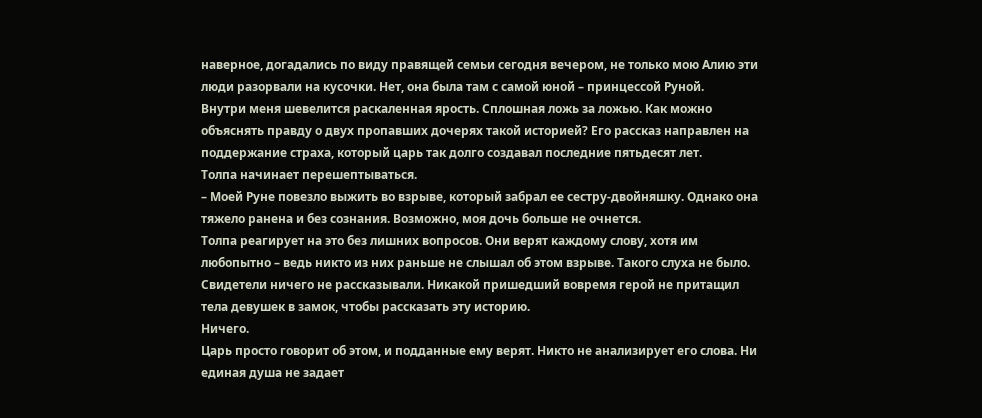наверное, догадались по виду правящей семьи сегодня вечером, не только мою Алию эти люди разорвали на кусочки. Нет, она была там с самой юной – принцессой Руной.
Внутри меня шевелится раскаленная ярость. Сплошная ложь за ложью. Как можно объяснять правду о двух пропавших дочерях такой историей? Его рассказ направлен на поддержание страха, который царь так долго создавал последние пятьдесят лет.
Толпа начинает перешептываться.
– Моей Руне повезло выжить во взрыве, который забрал ее сестру-двойняшку. Однако она тяжело ранена и без сознания. Возможно, моя дочь больше не очнется.
Толпа реагирует на это без лишних вопросов. Они верят каждому слову, хотя им любопытно – ведь никто из них раньше не слышал об этом взрыве. Такого слуха не было. Свидетели ничего не рассказывали. Никакой пришедший вовремя герой не притащил тела девушек в замок, чтобы рассказать эту историю.
Ничего.
Царь просто говорит об этом, и подданные ему верят. Никто не анализирует его слова. Ни единая душа не задает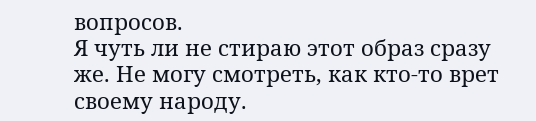вопросов.
Я чуть ли не стираю этот образ сразу же. Не могу смотреть, как кто-то врет своему народу.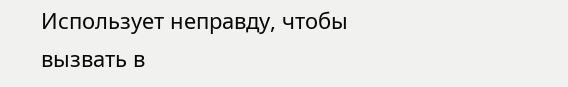Использует неправду, чтобы вызвать в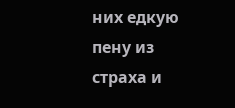них едкую пену из страха и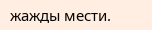жажды мести.